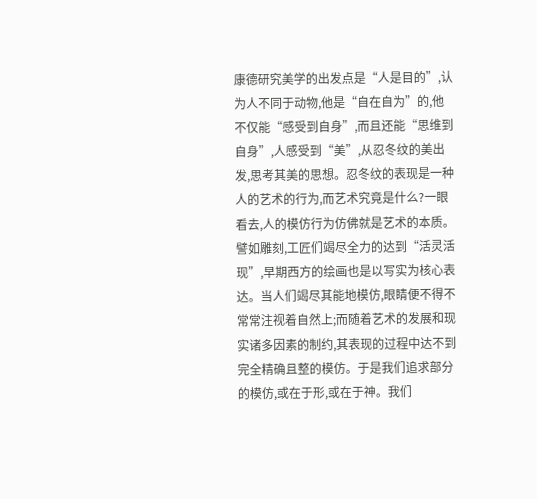康德研究美学的出发点是“人是目的”,认为人不同于动物,他是“自在自为”的,他不仅能“感受到自身”,而且还能“思维到自身”,人感受到“美”,从忍冬纹的美出发,思考其美的思想。忍冬纹的表现是一种人的艺术的行为,而艺术究竟是什么?一眼看去,人的模仿行为仿佛就是艺术的本质。譬如雕刻,工匠们竭尽全力的达到“活灵活现”,早期西方的绘画也是以写实为核心表达。当人们竭尽其能地模仿,眼睛便不得不常常注视着自然上;而随着艺术的发展和现实诸多因素的制约,其表现的过程中达不到完全精确且整的模仿。于是我们追求部分的模仿,或在于形,或在于神。我们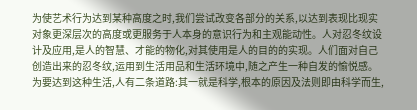为使艺术行为达到某种高度之时,我们尝试改变各部分的关系,以达到表现比现实对象更深层次的高度或更服务于人本身的意识行为和主观能动性。人对忍冬纹设计及应用,是人的智慧、才能的物化,对其使用是人的目的的实现。人们面对自己创造出来的忍冬纹,运用到生活用品和生活环境中,随之产生一种自发的愉悦感。为要达到这种生活,人有二条道路:其一就是科学,根本的原因及法则即由科学而生,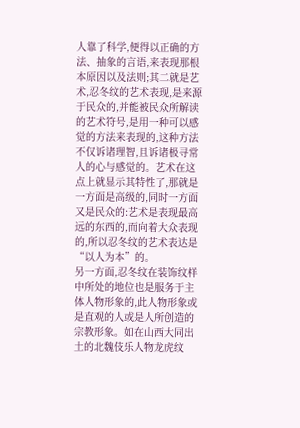人靠了科学,便得以正确的方法、抽象的言语,来表现那根本原因以及法则;其二就是艺术,忍冬纹的艺术表现,是来源于民众的,并能被民众所解读的艺术符号,是用一种可以感觉的方法来表现的,这种方法不仅诉诸理智,且诉诸极寻常人的心与感觉的。艺术在这点上就显示其特性了,那就是一方面是高级的,同时一方面又是民众的:艺术是表现最高远的东西的,而向着大众表现的,所以忍冬纹的艺术表达是“以人为本”的。
另一方面,忍冬纹在装饰纹样中所处的地位也是服务于主体人物形象的,此人物形象或是直观的人或是人所创造的宗教形象。如在山西大同出土的北魏伎乐人物龙虎纹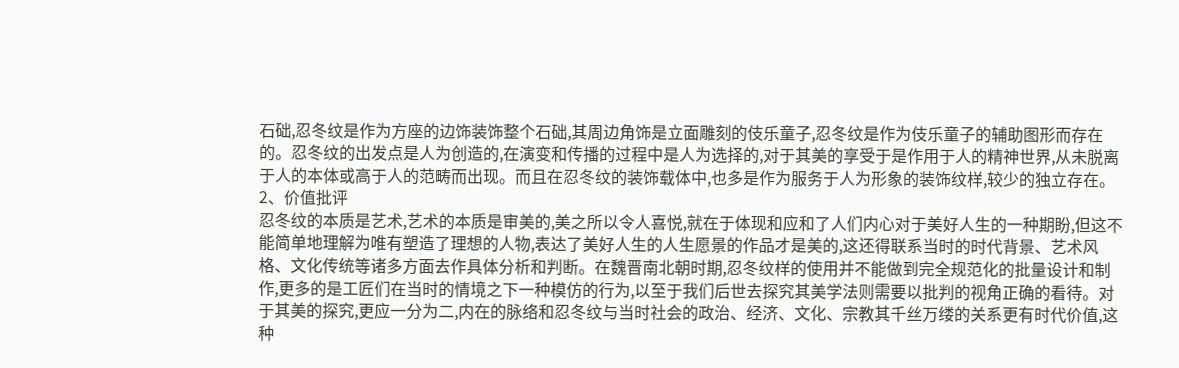石础,忍冬纹是作为方座的边饰装饰整个石础,其周边角饰是立面雕刻的伎乐童子,忍冬纹是作为伎乐童子的辅助图形而存在的。忍冬纹的出发点是人为创造的,在演变和传播的过程中是人为选择的,对于其美的享受于是作用于人的精神世界,从未脱离于人的本体或高于人的范畴而出现。而且在忍冬纹的装饰载体中,也多是作为服务于人为形象的装饰纹样,较少的独立存在。
2、价值批评
忍冬纹的本质是艺术,艺术的本质是审美的,美之所以令人喜悦,就在于体现和应和了人们内心对于美好人生的一种期盼,但这不能简单地理解为唯有塑造了理想的人物,表达了美好人生的人生愿景的作品才是美的,这还得联系当时的时代背景、艺术风格、文化传统等诸多方面去作具体分析和判断。在魏晋南北朝时期,忍冬纹样的使用并不能做到完全规范化的批量设计和制作,更多的是工匠们在当时的情境之下一种模仿的行为,以至于我们后世去探究其美学法则需要以批判的视角正确的看待。对于其美的探究,更应一分为二,内在的脉络和忍冬纹与当时社会的政治、经济、文化、宗教其千丝万缕的关系更有时代价值,这种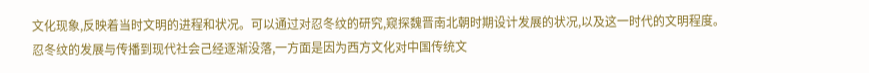文化现象,反映着当时文明的进程和状况。可以通过对忍冬纹的研究,窥探魏晋南北朝时期设计发展的状况,以及这一时代的文明程度。
忍冬纹的发展与传播到现代社会己经逐渐没落,一方面是因为西方文化对中国传统文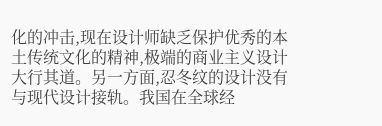化的冲击,现在设计师缺乏保护优秀的本土传统文化的精神,极端的商业主义设计大行其道。另一方面,忍冬纹的设计没有与现代设计接轨。我国在全球经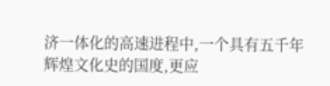济一体化的高速进程中,一个具有五千年辉煌文化史的国度,更应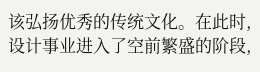该弘扬优秀的传统文化。在此时,设计事业进入了空前繁盛的阶段,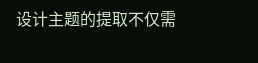设计主题的提取不仅需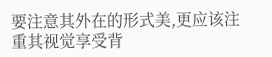要注意其外在的形式美,更应该注重其视觉享受背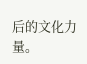后的文化力量。